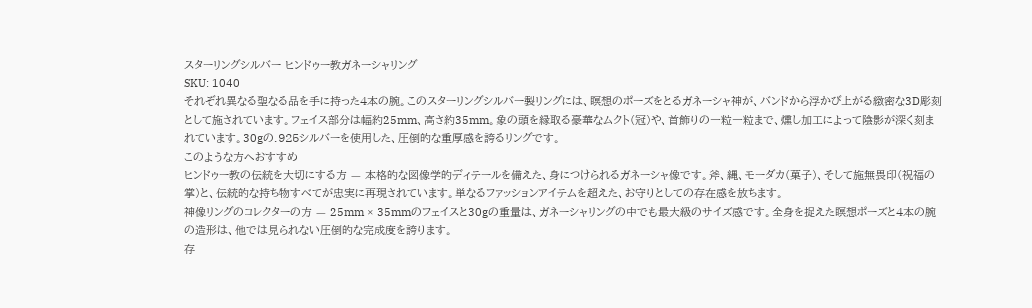スターリングシルバー ヒンドゥー教ガネーシャリング
SKU: 1040
それぞれ異なる聖なる品を手に持った4本の腕。このスターリングシルバー製リングには、瞑想のポーズをとるガネーシャ神が、バンドから浮かび上がる緻密な3D彫刻として施されています。フェイス部分は幅約25mm、高さ約35mm。象の頭を縁取る豪華なムクト(冠)や、首飾りの一粒一粒まで、燻し加工によって陰影が深く刻まれています。30gの.925シルバーを使用した、圧倒的な重厚感を誇るリングです。
このような方へおすすめ
ヒンドゥー教の伝統を大切にする方 — 本格的な図像学的ディテールを備えた、身につけられるガネーシャ像です。斧、縄、モーダカ(菓子)、そして施無畏印(祝福の掌)と、伝統的な持ち物すべてが忠実に再現されています。単なるファッションアイテムを超えた、お守りとしての存在感を放ちます。
神像リングのコレクターの方 — 25mm × 35mmのフェイスと30gの重量は、ガネーシャリングの中でも最大級のサイズ感です。全身を捉えた瞑想ポーズと4本の腕の造形は、他では見られない圧倒的な完成度を誇ります。
存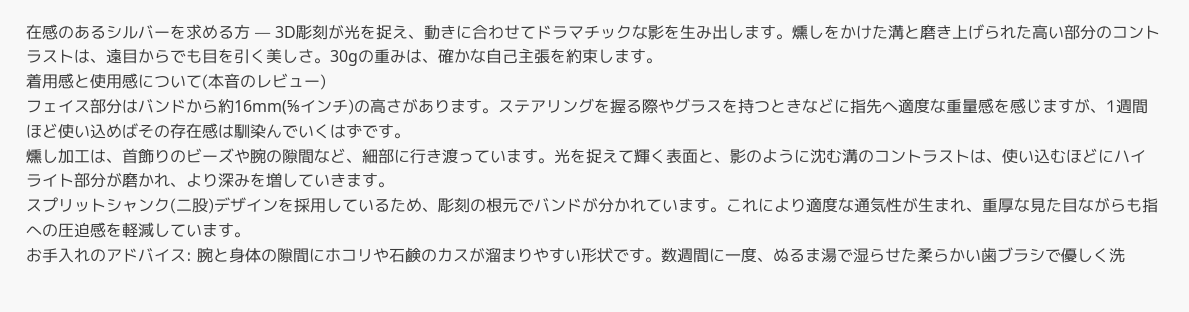在感のあるシルバーを求める方 — 3D彫刻が光を捉え、動きに合わせてドラマチックな影を生み出します。燻しをかけた溝と磨き上げられた高い部分のコントラストは、遠目からでも目を引く美しさ。30gの重みは、確かな自己主張を約束します。
着用感と使用感について(本音のレビュー)
フェイス部分はバンドから約16mm(⅝インチ)の高さがあります。ステアリングを握る際やグラスを持つときなどに指先へ適度な重量感を感じますが、1週間ほど使い込めばその存在感は馴染んでいくはずです。
燻し加工は、首飾りのビーズや腕の隙間など、細部に行き渡っています。光を捉えて輝く表面と、影のように沈む溝のコントラストは、使い込むほどにハイライト部分が磨かれ、より深みを増していきます。
スプリットシャンク(二股)デザインを採用しているため、彫刻の根元でバンドが分かれています。これにより適度な通気性が生まれ、重厚な見た目ながらも指への圧迫感を軽減しています。
お手入れのアドバイス: 腕と身体の隙間にホコリや石鹸のカスが溜まりやすい形状です。数週間に一度、ぬるま湯で湿らせた柔らかい歯ブラシで優しく洗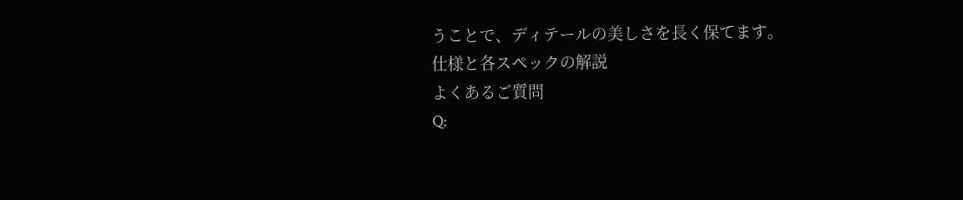うことで、ディテールの美しさを長く保てます。
仕様と各スペックの解説
よくあるご質問
Q: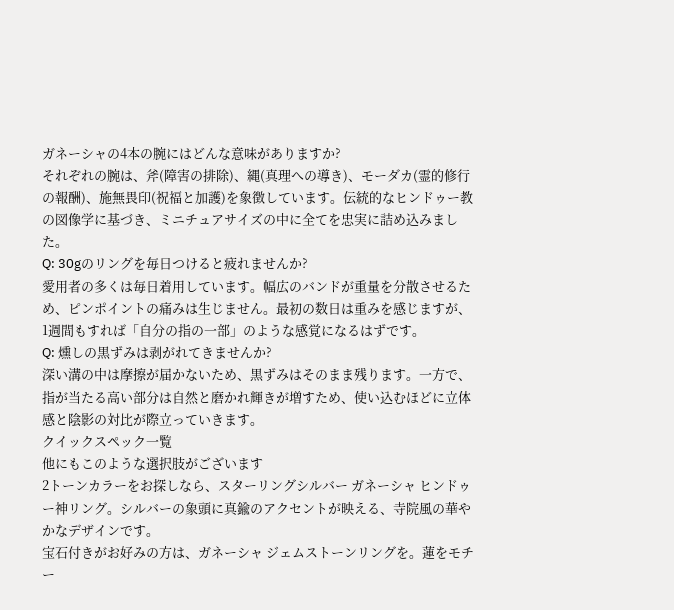ガネーシャの4本の腕にはどんな意味がありますか?
それぞれの腕は、斧(障害の排除)、縄(真理への導き)、モーダカ(霊的修行の報酬)、施無畏印(祝福と加護)を象徴しています。伝統的なヒンドゥー教の図像学に基づき、ミニチュアサイズの中に全てを忠実に詰め込みました。
Q: 30gのリングを毎日つけると疲れませんか?
愛用者の多くは毎日着用しています。幅広のバンドが重量を分散させるため、ピンポイントの痛みは生じません。最初の数日は重みを感じますが、1週間もすれば「自分の指の一部」のような感覚になるはずです。
Q: 燻しの黒ずみは剥がれてきませんか?
深い溝の中は摩擦が届かないため、黒ずみはそのまま残ります。一方で、指が当たる高い部分は自然と磨かれ輝きが増すため、使い込むほどに立体感と陰影の対比が際立っていきます。
クイックスペック一覧
他にもこのような選択肢がございます
2トーンカラーをお探しなら、スターリングシルバー ガネーシャ ヒンドゥー神リング。シルバーの象頭に真鍮のアクセントが映える、寺院風の華やかなデザインです。
宝石付きがお好みの方は、ガネーシャ ジェムストーンリングを。蓮をモチー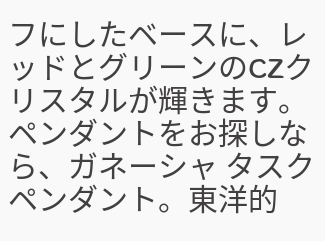フにしたベースに、レッドとグリーンのCZクリスタルが輝きます。
ペンダントをお探しなら、ガネーシャ タスク ペンダント。東洋的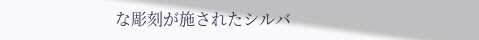な彫刻が施されたシルバ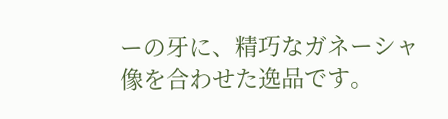ーの牙に、精巧なガネーシャ像を合わせた逸品です。